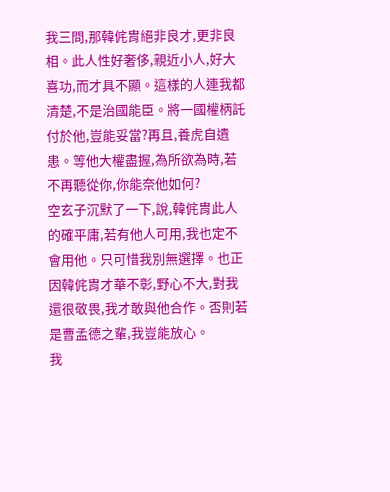我三問,那韓侂胄絕非良才,更非良相。此人性好奢侈,親近小人,好大喜功,而才具不顯。這樣的人連我都清楚,不是治國能臣。將一國權柄託付於他,豈能妥當?再且,養虎自遺患。等他大權盡握,為所欲為時,若不再聽從你,你能奈他如何?
空玄子沉默了一下,說,韓侂胄此人的確平庸,若有他人可用,我也定不會用他。只可惜我別無選擇。也正因韓侂胄才華不彰,野心不大,對我還很敬畏,我才敢與他合作。否則若是曹孟德之輩,我豈能放心。
我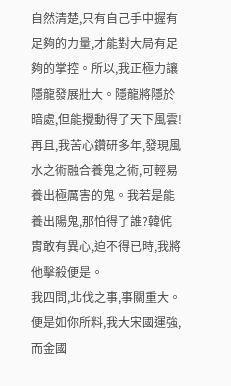自然清楚,只有自己手中握有足夠的力量,才能對大局有足夠的掌控。所以,我正極力讓隱龍發展壯大。隱龍將隱於暗處,但能攪動得了天下風雲!
再且,我苦心鑽研多年,發現風水之術融合養鬼之術,可輕易養出極厲害的鬼。我若是能養出陽鬼,那怕得了誰?韓侂胄敢有異心,迫不得已時,我將他擊殺便是。
我四問,北伐之事,事關重大。便是如你所料,我大宋國運強,而金國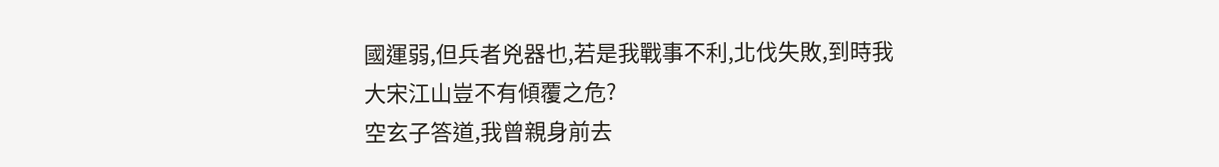國運弱,但兵者兇器也,若是我戰事不利,北伐失敗,到時我大宋江山豈不有傾覆之危?
空玄子答道,我曾親身前去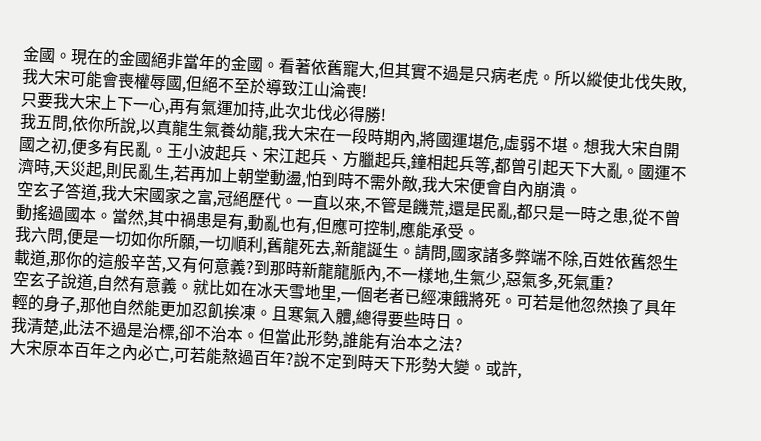金國。現在的金國絕非當年的金國。看著依舊寵大,但其實不過是只病老虎。所以縱使北伐失敗,我大宋可能會喪權辱國,但絕不至於導致江山淪喪!
只要我大宋上下一心,再有氣運加持,此次北伐必得勝!
我五問,依你所說,以真龍生氣養幼龍,我大宋在一段時期內,將國運堪危,虛弱不堪。想我大宋自開國之初,便多有民亂。王小波起兵、宋江起兵、方臘起兵,鐘相起兵等,都曾引起天下大亂。國運不濟時,天災起,則民亂生,若再加上朝堂動盪,怕到時不需外敵,我大宋便會自內崩潰。
空玄子答道,我大宋國家之富,冠絕歷代。一直以來,不管是饑荒,還是民亂,都只是一時之患,從不曾動搖過國本。當然,其中禍患是有,動亂也有,但應可控制,應能承受。
我六問,便是一切如你所願,一切順利,舊龍死去,新龍誕生。請問,國家諸多弊端不除,百姓依舊怨生載道,那你的這般辛苦,又有何意義?到那時新龍龍脈內,不一樣地,生氣少,惡氣多,死氣重?
空玄子說道,自然有意義。就比如在冰天雪地里,一個老者已經凍餓將死。可若是他忽然換了具年輕的身子,那他自然能更加忍飢挨凍。且寒氣入體,總得要些時日。
我清楚,此法不過是治標,卻不治本。但當此形勢,誰能有治本之法?
大宋原本百年之內必亡,可若能熬過百年?說不定到時天下形勢大變。或許,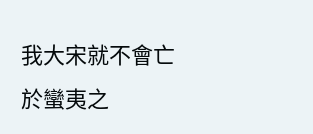我大宋就不會亡於蠻夷之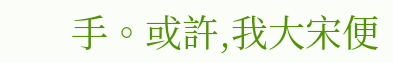手。或許,我大宋便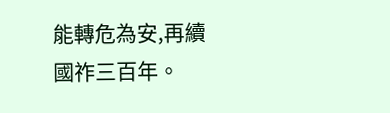能轉危為安,再續國祚三百年。